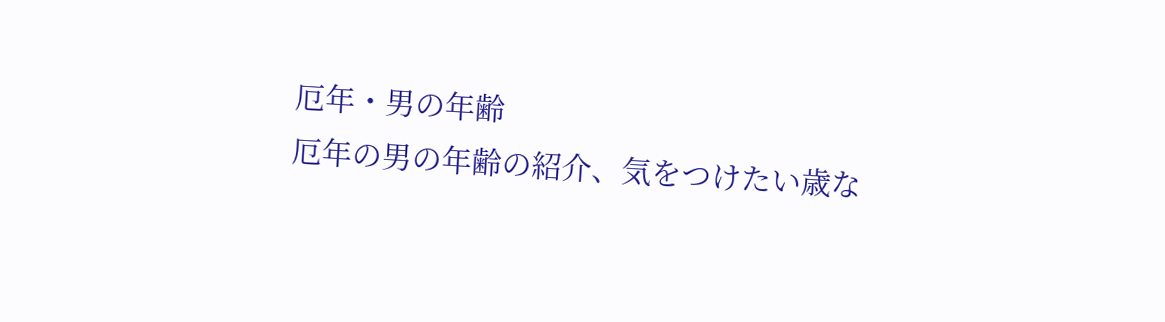厄年・男の年齢
厄年の男の年齢の紹介、気をつけたい歳な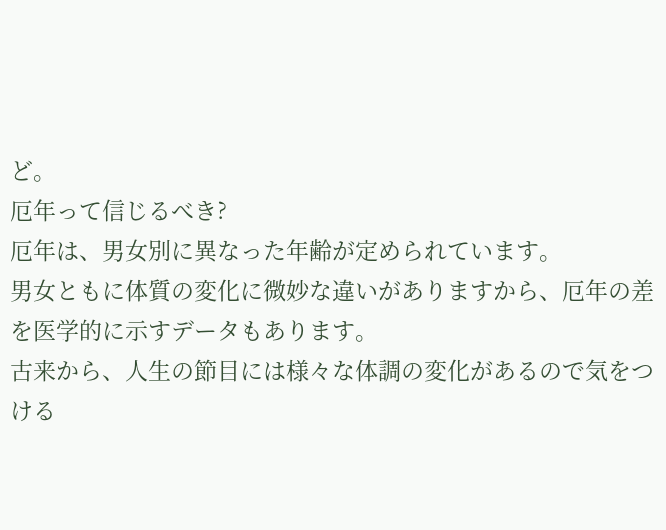ど。
厄年って信じるべき?
厄年は、男女別に異なった年齢が定められています。
男女ともに体質の変化に微妙な違いがありますから、厄年の差を医学的に示すデータもあります。
古来から、人生の節目には様々な体調の変化があるので気をつける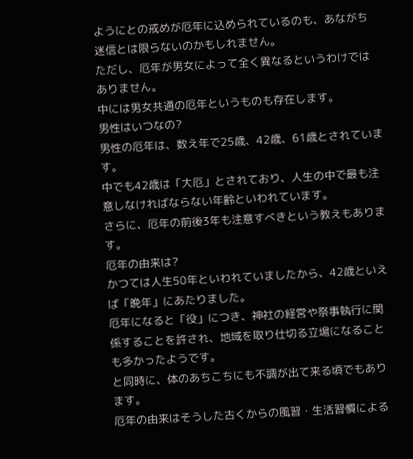ようにとの戒めが厄年に込められているのも、あながち迷信とは限らないのかもしれません。
ただし、厄年が男女によって全く異なるというわけではありません。
中には男女共通の厄年というものも存在します。
男性はいつなの?
男性の厄年は、数え年で25歳、42歳、61歳とされています。
中でも42歳は「大厄」とされており、人生の中で最も注意しなければならない年齢といわれています。
さらに、厄年の前後3年も注意すべきという教えもあります。
厄年の由来は?
かつては人生50年といわれていましたから、42歳といえば「晩年」にあたりました。
厄年になると「役」につき、神社の経営や祭事執行に関係することを許され、地域を取り仕切る立場になることも多かったようです。
と同時に、体のあちこちにも不調が出て来る頃でもあります。
厄年の由来はそうした古くからの風習・生活習慣による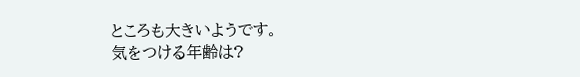ところも大きいようです。
気をつける年齢は?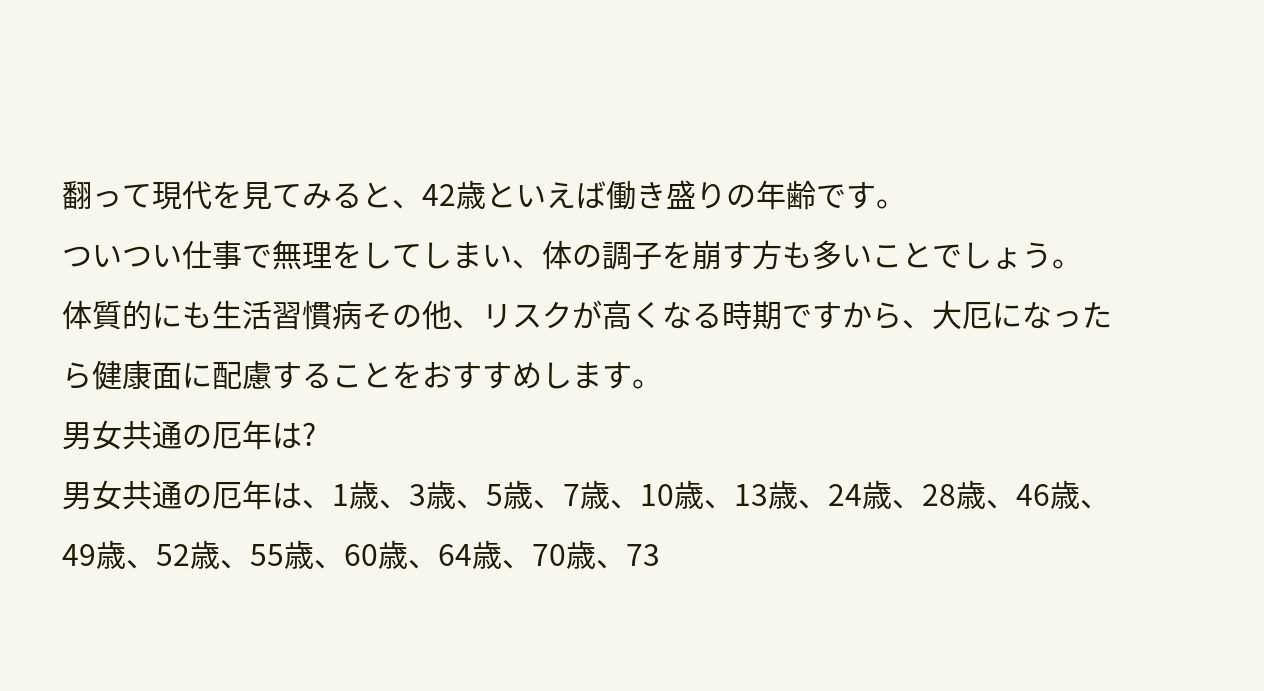翻って現代を見てみると、42歳といえば働き盛りの年齢です。
ついつい仕事で無理をしてしまい、体の調子を崩す方も多いことでしょう。
体質的にも生活習慣病その他、リスクが高くなる時期ですから、大厄になったら健康面に配慮することをおすすめします。
男女共通の厄年は?
男女共通の厄年は、1歳、3歳、5歳、7歳、10歳、13歳、24歳、28歳、46歳、49歳、52歳、55歳、60歳、64歳、70歳、73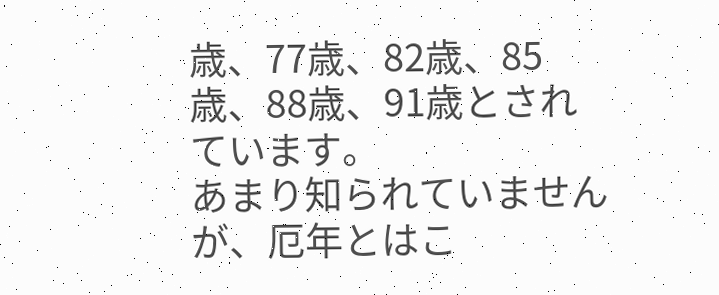歳、77歳、82歳、85歳、88歳、91歳とされています。
あまり知られていませんが、厄年とはこ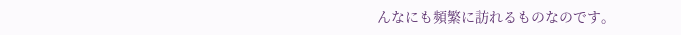んなにも頻繁に訪れるものなのです。